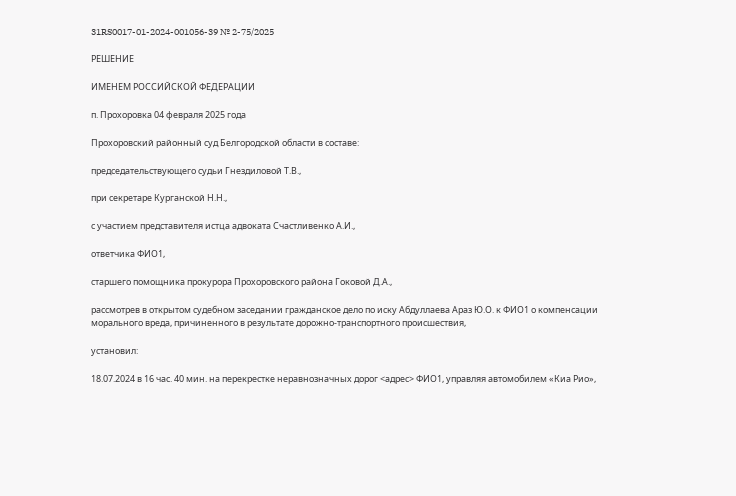31RS0017-01-2024-001056-39 № 2-75/2025

РЕШЕНИЕ

ИМЕНЕМ РОССИЙСКОЙ ФЕДЕРАЦИИ

п. Прохоровка 04 февраля 2025 года

Прохоровский районный суд Белгородской области в составе:

председательствующего судьи Гнездиловой Т.В.,

при секретаре Курганской Н.Н.,

с участием представителя истца адвоката Счастливенко А.И.,

ответчика ФИО1,

старшего помощника прокурора Прохоровского района Гоковой Д.А.,

рассмотрев в открытом судебном заседании гражданское дело по иску Абдуллаева Араз Ю.О. к ФИО1 о компенсации морального вреда, причиненного в результате дорожно-транспортного происшествия,

установил:

18.07.2024 в 16 час. 40 мин. на перекрестке неравнозначных дорог <адрес> ФИО1, управляя автомобилем «Киа Рио»,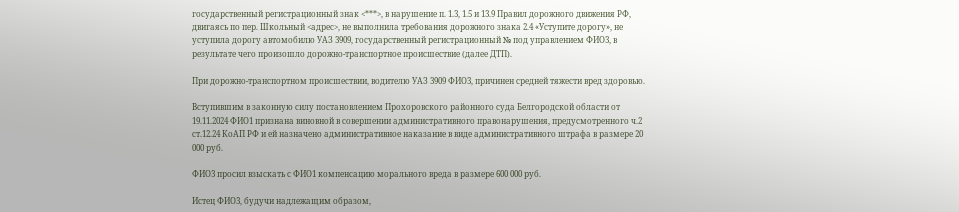государственный регистрационный знак <***>, в нарушение п. 1.3, 1.5 и 13.9 Правил дорожного движения РФ, двигаясь по пер. Школьный <адрес>, не выполнила требования дорожного знака 2.4 «Уступите дорогу», не уступила дорогу автомобилю УАЗ 3909, государственный регистрационный № под управлением ФИО3, в результате чего произошло дорожно-транспортное происшествие (далее ДТП).

При дорожно-транспортном происшествии, водителю УАЗ 3909 ФИО3, причинен средней тяжести вред здоровью.

Вступившим в законную силу постановлением Прохоровского районного суда Белгородской области от 19.11.2024 ФИО1 признана виновной в совершении административного правонарушения, предусмотренного ч.2 ст.12.24 КоАП РФ и ей назначено административное наказание в виде административного штрафа в размере 20 000 руб.

ФИО3 просил взыскать с ФИО1 компенсацию морального вреда в размере 600 000 руб.

Истец ФИО3, будучи надлежащим образом,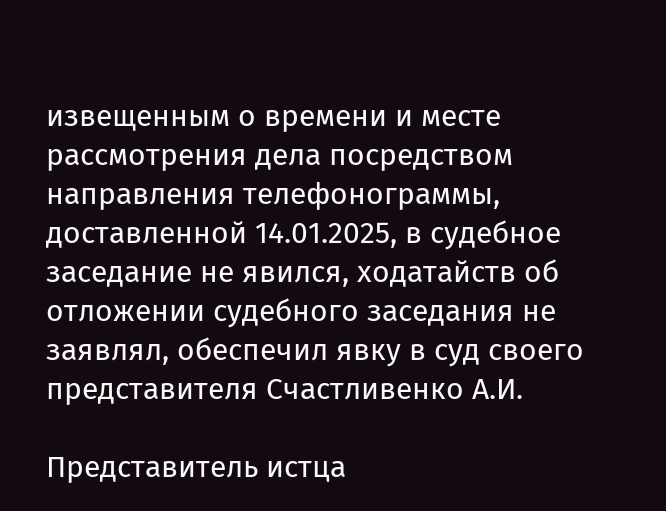извещенным о времени и месте рассмотрения дела посредством направления телефонограммы, доставленной 14.01.2025, в судебное заседание не явился, ходатайств об отложении судебного заседания не заявлял, обеспечил явку в суд своего представителя Счастливенко А.И.

Представитель истца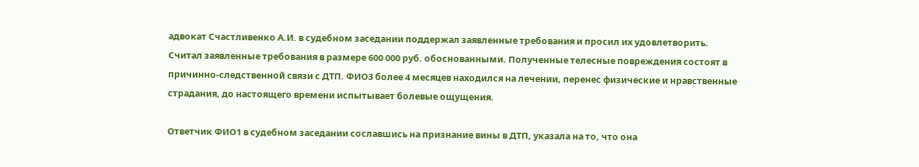адвокат Счастливенко А.И. в судебном заседании поддержал заявленные требования и просил их удовлетворить. Считал заявленные требования в размере 600 000 руб. обоснованными. Полученные телесные повреждения состоят в причинно-следственной связи с ДТП. ФИО3 более 4 месяцев находился на лечении, перенес физические и нравственные страдания, до настоящего времени испытывает болевые ощущения.

Ответчик ФИО1 в судебном заседании сославшись на признание вины в ДТП, указала на то, что она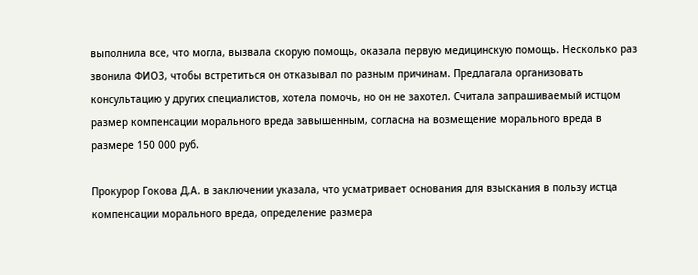выполнила все, что могла, вызвала скорую помощь, оказала первую медицинскую помощь. Несколько раз звонила ФИО3, чтобы встретиться он отказывал по разным причинам. Предлагала организовать консультацию у других специалистов, хотела помочь, но он не захотел. Считала запрашиваемый истцом размер компенсации морального вреда завышенным, согласна на возмещение морального вреда в размере 150 000 руб.

Прокурор Гокова Д.А. в заключении указала, что усматривает основания для взыскания в пользу истца компенсации морального вреда, определение размера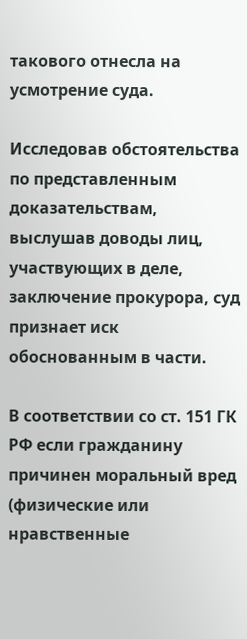такового отнесла на усмотрение суда.

Исследовав обстоятельства по представленным доказательствам, выслушав доводы лиц, участвующих в деле, заключение прокурора, суд признает иск обоснованным в части.

В соответствии со ст. 151 ГК РФ если гражданину причинен моральный вред (физические или нравственные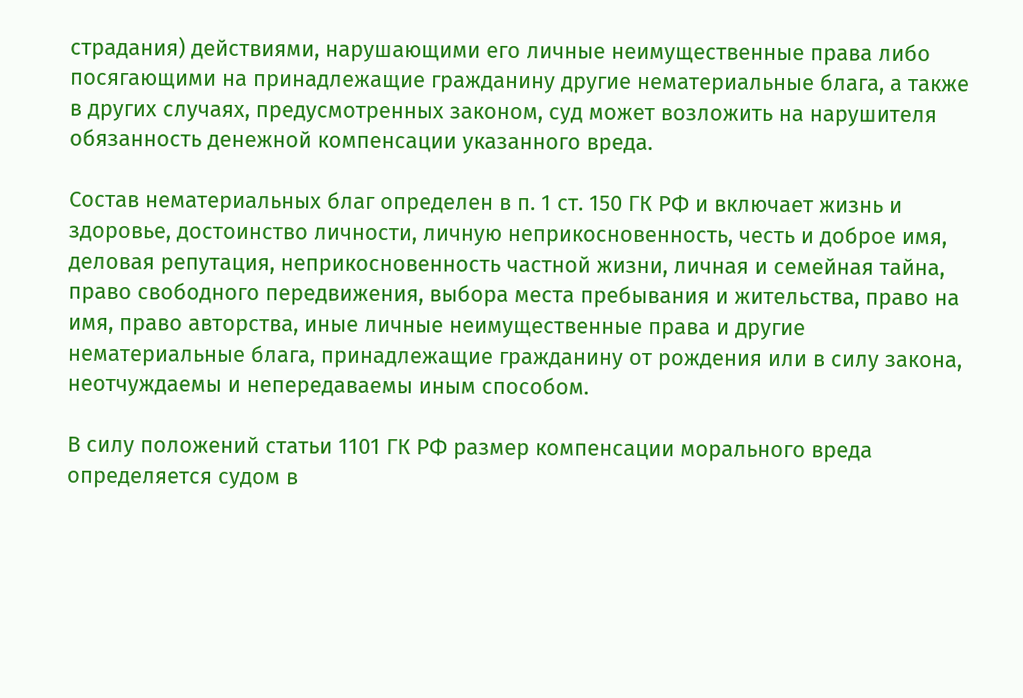страдания) действиями, нарушающими его личные неимущественные права либо посягающими на принадлежащие гражданину другие нематериальные блага, а также в других случаях, предусмотренных законом, суд может возложить на нарушителя обязанность денежной компенсации указанного вреда.

Состав нематериальных благ определен в п. 1 ст. 150 ГК РФ и включает жизнь и здоровье, достоинство личности, личную неприкосновенность, честь и доброе имя, деловая репутация, неприкосновенность частной жизни, личная и семейная тайна, право свободного передвижения, выбора места пребывания и жительства, право на имя, право авторства, иные личные неимущественные права и другие нематериальные блага, принадлежащие гражданину от рождения или в силу закона, неотчуждаемы и непередаваемы иным способом.

В силу положений статьи 1101 ГК РФ размер компенсации морального вреда определяется судом в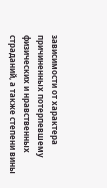зависимости от характера причиненных потерпевшему физических и нравственных страданий, а также степени вины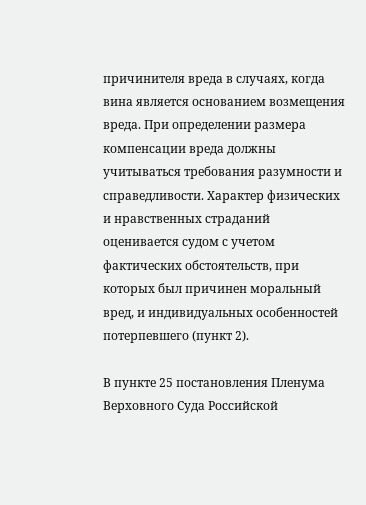причинителя вреда в случаях, когда вина является основанием возмещения вреда. При определении размера компенсации вреда должны учитываться требования разумности и справедливости. Характер физических и нравственных страданий оценивается судом с учетом фактических обстоятельств, при которых был причинен моральный вред, и индивидуальных особенностей потерпевшего (пункт 2).

В пункте 25 постановления Пленума Верховного Суда Российской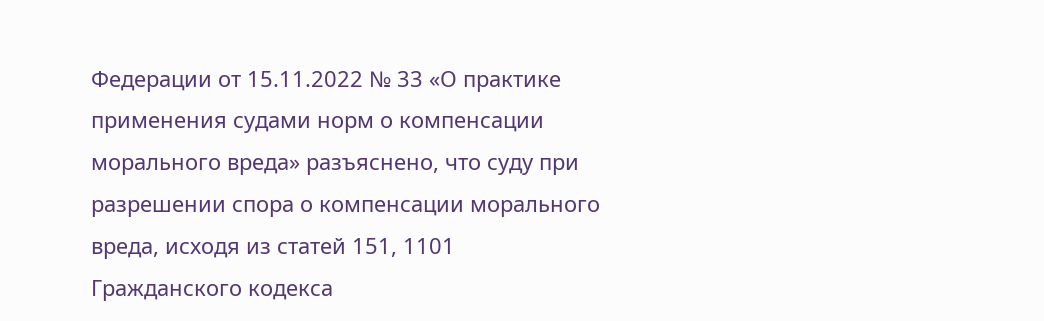Федерации от 15.11.2022 № 33 «О практике применения судами норм о компенсации морального вреда» разъяснено, что суду при разрешении спора о компенсации морального вреда, исходя из статей 151, 1101 Гражданского кодекса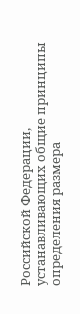Российской Федерации, устанавливающих общие принципы определения размера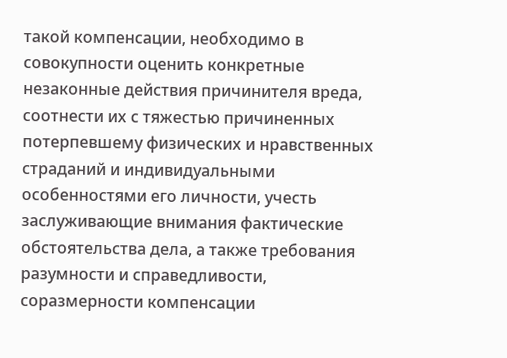такой компенсации, необходимо в совокупности оценить конкретные незаконные действия причинителя вреда, соотнести их с тяжестью причиненных потерпевшему физических и нравственных страданий и индивидуальными особенностями его личности, учесть заслуживающие внимания фактические обстоятельства дела, а также требования разумности и справедливости, соразмерности компенсации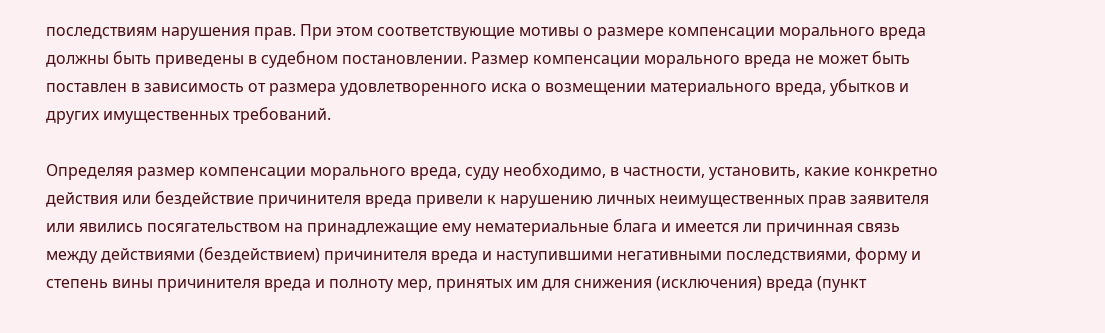последствиям нарушения прав. При этом соответствующие мотивы о размере компенсации морального вреда должны быть приведены в судебном постановлении. Размер компенсации морального вреда не может быть поставлен в зависимость от размера удовлетворенного иска о возмещении материального вреда, убытков и других имущественных требований.

Определяя размер компенсации морального вреда, суду необходимо, в частности, установить, какие конкретно действия или бездействие причинителя вреда привели к нарушению личных неимущественных прав заявителя или явились посягательством на принадлежащие ему нематериальные блага и имеется ли причинная связь между действиями (бездействием) причинителя вреда и наступившими негативными последствиями, форму и степень вины причинителя вреда и полноту мер, принятых им для снижения (исключения) вреда (пункт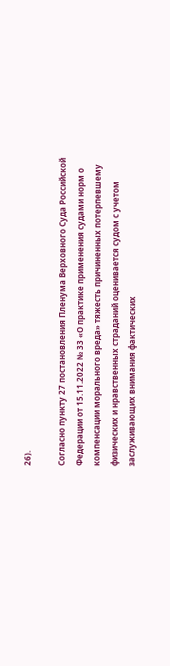26).

Согласно пункту 27 постановления Пленума Верховного Суда Российской Федерации от 15.11.2022 № 33 «О практике применения судами норм о компенсации морального вреда» тяжесть причиненных потерпевшему физических и нравственных страданий оценивается судом с учетом заслуживающих внимания фактических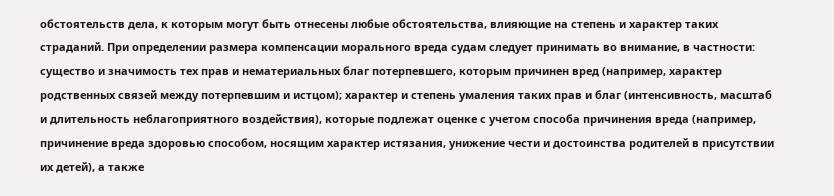обстоятельств дела, к которым могут быть отнесены любые обстоятельства, влияющие на степень и характер таких страданий. При определении размера компенсации морального вреда судам следует принимать во внимание, в частности: существо и значимость тех прав и нематериальных благ потерпевшего, которым причинен вред (например, характер родственных связей между потерпевшим и истцом); характер и степень умаления таких прав и благ (интенсивность, масштаб и длительность неблагоприятного воздействия), которые подлежат оценке с учетом способа причинения вреда (например, причинение вреда здоровью способом, носящим характер истязания, унижение чести и достоинства родителей в присутствии их детей), а также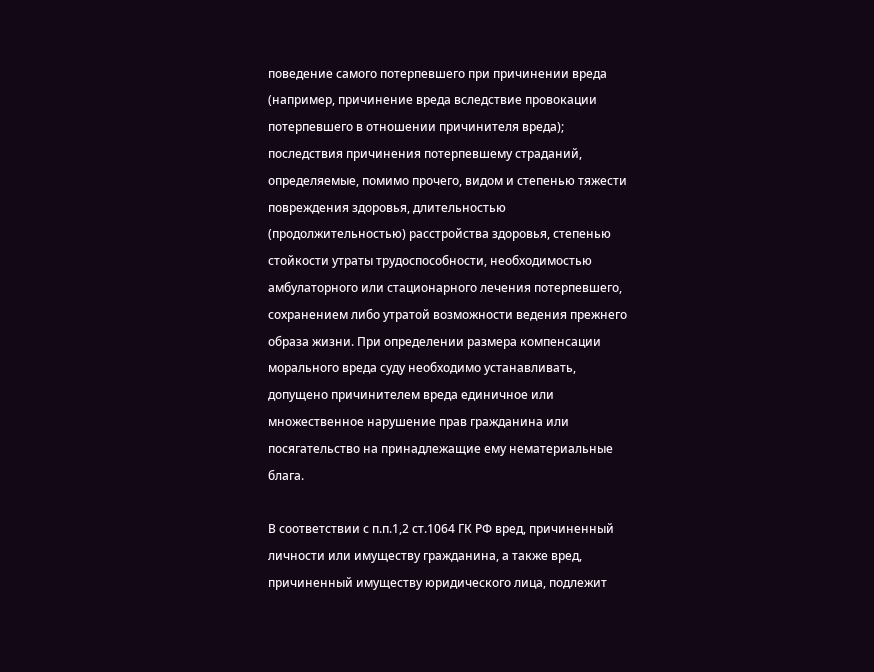поведение самого потерпевшего при причинении вреда (например, причинение вреда вследствие провокации потерпевшего в отношении причинителя вреда); последствия причинения потерпевшему страданий, определяемые, помимо прочего, видом и степенью тяжести повреждения здоровья, длительностью (продолжительностью) расстройства здоровья, степенью стойкости утраты трудоспособности, необходимостью амбулаторного или стационарного лечения потерпевшего, сохранением либо утратой возможности ведения прежнего образа жизни. При определении размера компенсации морального вреда суду необходимо устанавливать, допущено причинителем вреда единичное или множественное нарушение прав гражданина или посягательство на принадлежащие ему нематериальные блага.

В соответствии с п.п.1,2 ст.1064 ГК РФ вред, причиненный личности или имуществу гражданина, а также вред, причиненный имуществу юридического лица, подлежит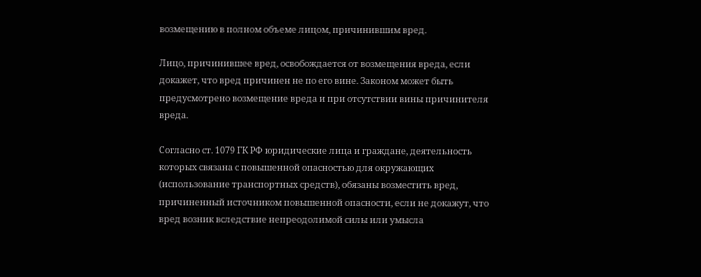возмещению в полном объеме лицом, причинившим вред.

Лицо, причинившее вред, освобождается от возмещения вреда, если докажет, что вред причинен не по его вине. Законом может быть предусмотрено возмещение вреда и при отсутствии вины причинителя вреда.

Согласно ст. 1079 ГК РФ юридические лица и граждане, деятельность которых связана с повышенной опасностью для окружающих (использование транспортных средств), обязаны возместить вред, причиненный источником повышенной опасности, если не докажут, что вред возник вследствие непреодолимой силы или умысла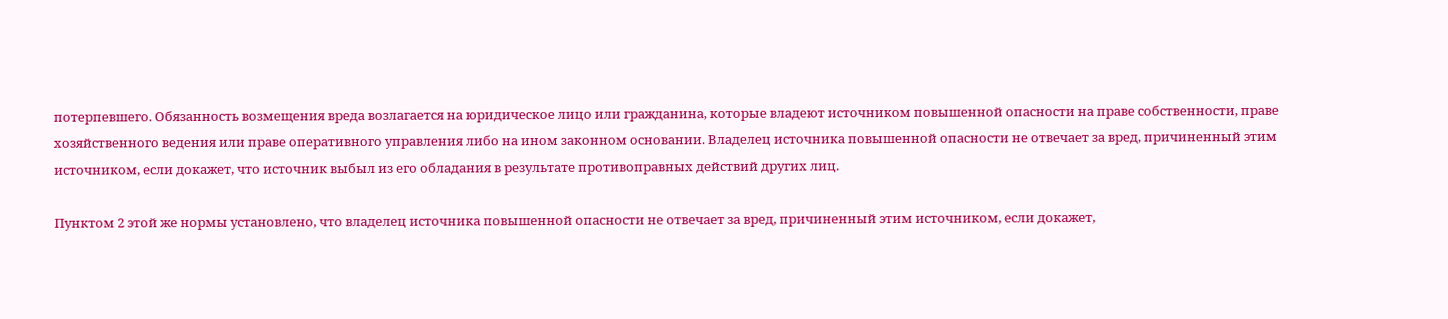потерпевшего. Обязанность возмещения вреда возлагается на юридическое лицо или гражданина, которые владеют источником повышенной опасности на праве собственности, праве хозяйственного ведения или праве оперативного управления либо на ином законном основании. Владелец источника повышенной опасности не отвечает за вред, причиненный этим источником, если докажет, что источник выбыл из его обладания в результате противоправных действий других лиц.

Пунктом 2 этой же нормы установлено, что владелец источника повышенной опасности не отвечает за вред, причиненный этим источником, если докажет,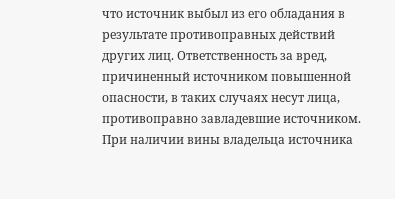что источник выбыл из его обладания в результате противоправных действий других лиц. Ответственность за вред, причиненный источником повышенной опасности, в таких случаях несут лица, противоправно завладевшие источником. При наличии вины владельца источника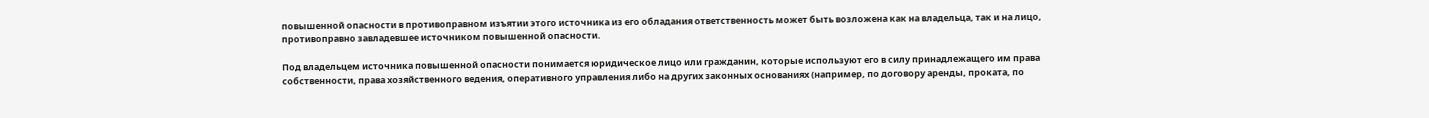повышенной опасности в противоправном изъятии этого источника из его обладания ответственность может быть возложена как на владельца, так и на лицо, противоправно завладевшее источником повышенной опасности.

Под владельцем источника повышенной опасности понимается юридическое лицо или гражданин, которые используют его в силу принадлежащего им права собственности, права хозяйственного ведения, оперативного управления либо на других законных основаниях (например, по договору аренды, проката, по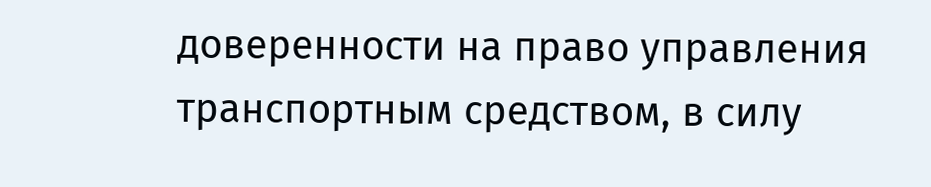доверенности на право управления транспортным средством, в силу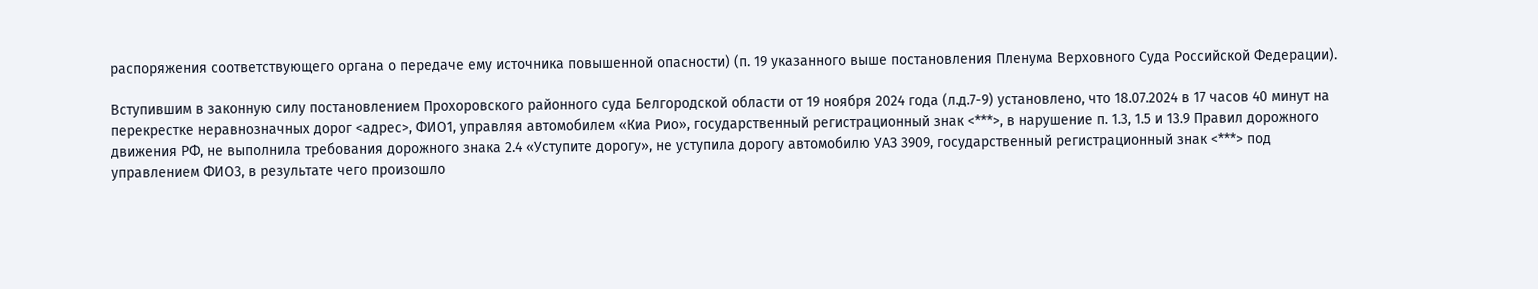распоряжения соответствующего органа о передаче ему источника повышенной опасности) (п. 19 указанного выше постановления Пленума Верховного Суда Российской Федерации).

Вступившим в законную силу постановлением Прохоровского районного суда Белгородской области от 19 ноября 2024 года (л.д.7-9) установлено, что 18.07.2024 в 17 часов 40 минут на перекрестке неравнозначных дорог <адрес>, ФИО1, управляя автомобилем «Киа Рио», государственный регистрационный знак <***>, в нарушение п. 1.3, 1.5 и 13.9 Правил дорожного движения РФ, не выполнила требования дорожного знака 2.4 «Уступите дорогу», не уступила дорогу автомобилю УАЗ 3909, государственный регистрационный знак <***> под управлением ФИО3, в результате чего произошло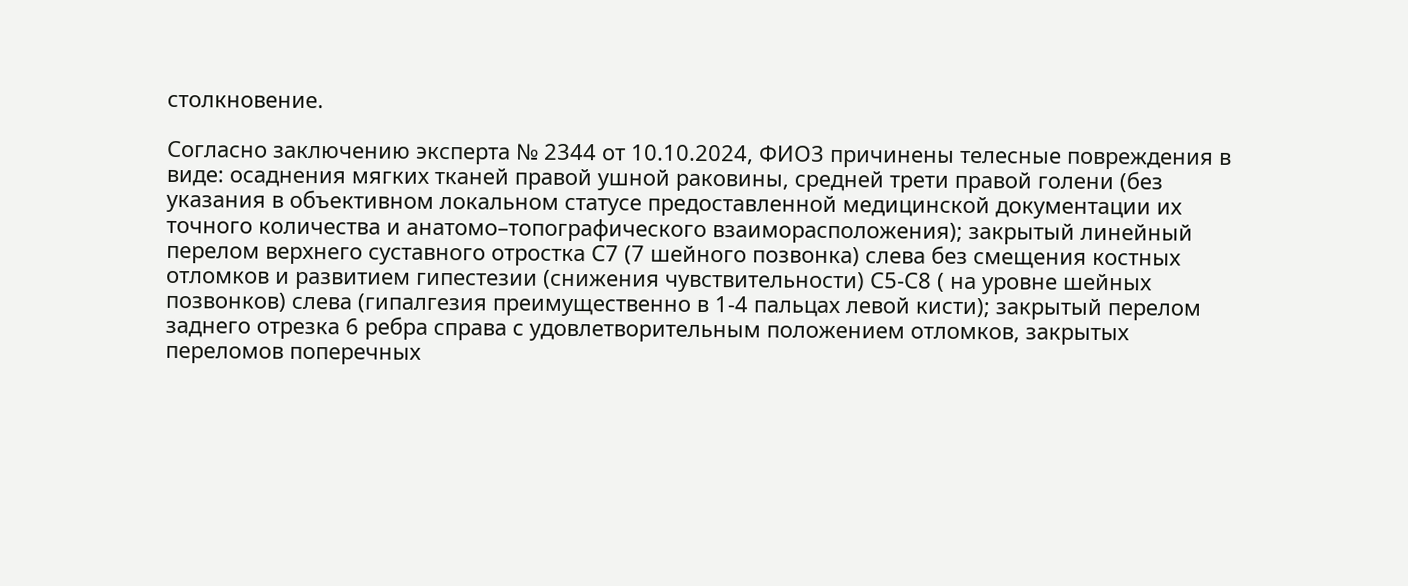столкновение.

Согласно заключению эксперта № 2344 от 10.10.2024, ФИО3 причинены телесные повреждения в виде: осаднения мягких тканей правой ушной раковины, средней трети правой голени (без указания в объективном локальном статусе предоставленной медицинской документации их точного количества и анатомо–топографического взаиморасположения); закрытый линейный перелом верхнего суставного отростка С7 (7 шейного позвонка) слева без смещения костных отломков и развитием гипестезии (снижения чувствительности) С5-С8 ( на уровне шейных позвонков) слева (гипалгезия преимущественно в 1-4 пальцах левой кисти); закрытый перелом заднего отрезка 6 ребра справа с удовлетворительным положением отломков, закрытых переломов поперечных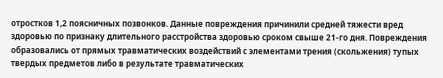отростков 1,2 поясничных позвонков. Данные повреждения причинили средней тяжести вред здоровью по признаку длительного расстройства здоровью сроком свыше 21-го дня. Повреждения образовались от прямых травматических воздействий с элементами трения (скольжения) тупых твердых предметов либо в результате травматических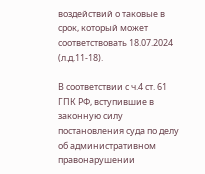воздействий о таковые в срок, который может соответствовать 18.07.2024 (л.д.11-18).

В соответствии с ч.4 ст. 61 ГПК РФ, вступившие в законную силу постановления суда по делу об административном правонарушении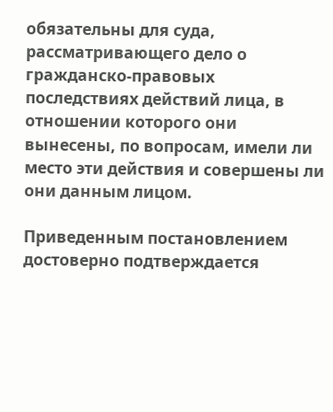обязательны для суда, рассматривающего дело о гражданско-правовых последствиях действий лица, в отношении которого они вынесены, по вопросам, имели ли место эти действия и совершены ли они данным лицом.

Приведенным постановлением достоверно подтверждается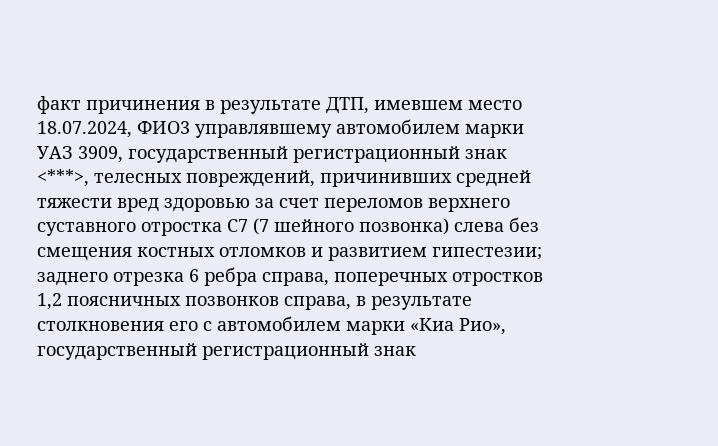факт причинения в результате ДТП, имевшем место 18.07.2024, ФИО3 управлявшему автомобилем марки УАЗ 3909, государственный регистрационный знак <***>, телесных повреждений, причинивших средней тяжести вред здоровью за счет переломов верхнего суставного отростка С7 (7 шейного позвонка) слева без смещения костных отломков и развитием гипестезии; заднего отрезка 6 ребра справа, поперечных отростков 1,2 поясничных позвонков справа, в результате столкновения его с автомобилем марки «Киа Рио», государственный регистрационный знак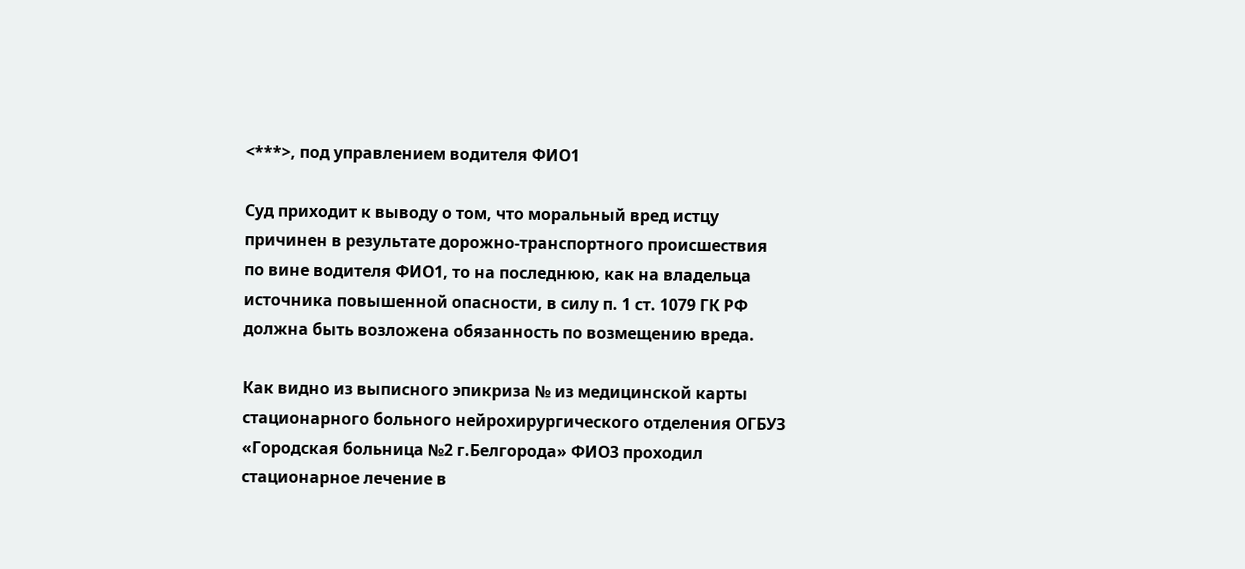<***>, под управлением водителя ФИО1

Суд приходит к выводу о том, что моральный вред истцу причинен в результате дорожно-транспортного происшествия по вине водителя ФИО1, то на последнюю, как на владельца источника повышенной опасности, в силу п. 1 ст. 1079 ГК РФ должна быть возложена обязанность по возмещению вреда.

Как видно из выписного эпикриза № из медицинской карты стационарного больного нейрохирургического отделения ОГБУЗ «Городская больница №2 г.Белгорода» ФИО3 проходил стационарное лечение в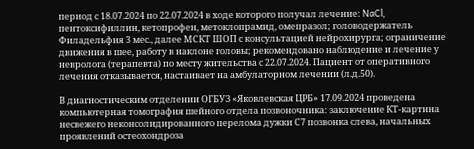период с 18.07.2024 по 22.07.2024 в ходе которого получал лечение: NaCl, пентоксифиллин, кетопрофен, метоклопрамид, омепразол; головодержатель Филадельфия 3 мес., далее МСКТ ШОП с консультацией нейрохирурга; ограничение движения в шее, работу в наклоне головы; рекомендовано наблюдение и лечение у невролога (терапевта) по месту жительства с 22.07.2024. Пациент от оперативного лечения отказывается, настаивает на амбулаторном лечении (л.д.50).

В диагностическим отделении ОГБУЗ «Яковлевская ЦРБ» 17.09.2024 проведена компьютерная томография шейного отдела позвоночника: заключение КТ-картина несвежего неконсолидированного перелома дужки С7 позвонка слева, начальных проявлений остеохондроза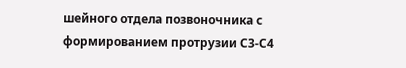шейного отдела позвоночника с формированием протрузии С3-С4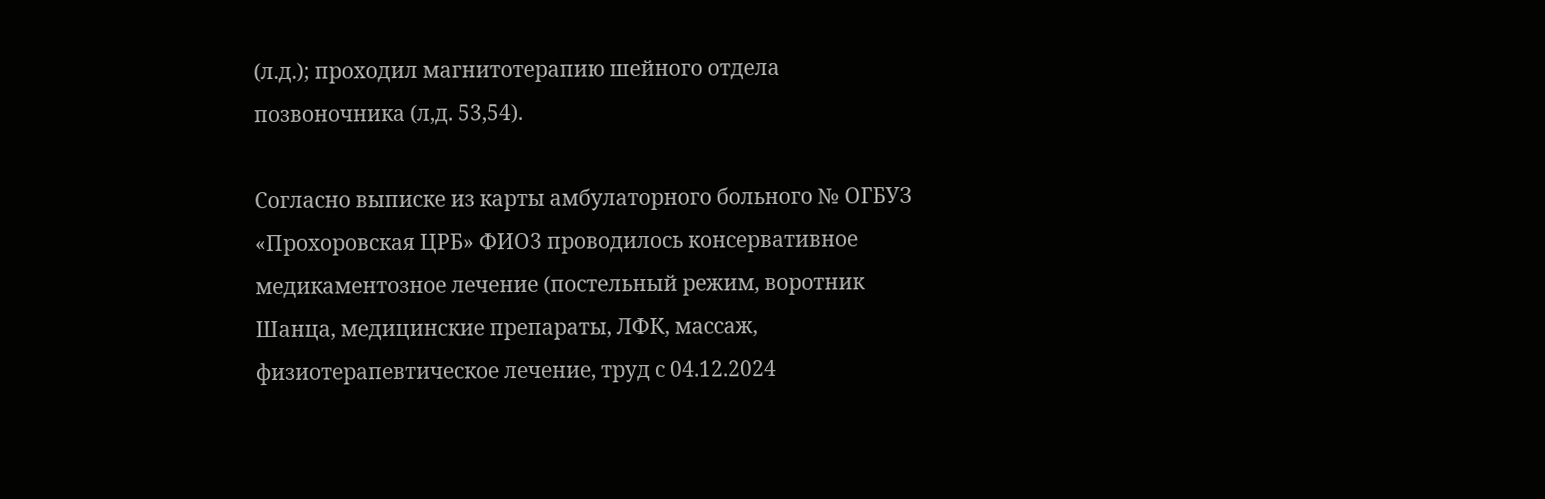(л.д.); проходил магнитотерапию шейного отдела позвоночника (л,д. 53,54).

Согласно выписке из карты амбулаторного больного № ОГБУЗ «Прохоровская ЦРБ» ФИО3 проводилось консервативное медикаментозное лечение (постельный режим, воротник Шанца, медицинские препараты, ЛФК, массаж, физиотерапевтическое лечение, труд с 04.12.2024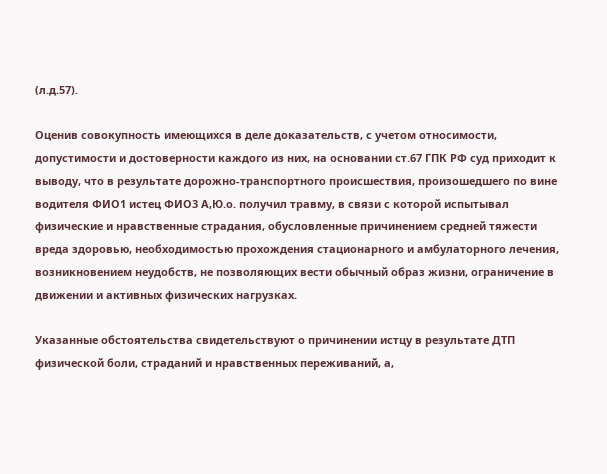(л.д.57).

Оценив совокупность имеющихся в деле доказательств, с учетом относимости, допустимости и достоверности каждого из них, на основании ст.67 ГПК РФ суд приходит к выводу, что в результате дорожно-транспортного происшествия, произошедшего по вине водителя ФИО1 истец ФИО3 А,Ю.о. получил травму, в связи с которой испытывал физические и нравственные страдания, обусловленные причинением средней тяжести вреда здоровью, необходимостью прохождения стационарного и амбулаторного лечения, возникновением неудобств, не позволяющих вести обычный образ жизни, ограничение в движении и активных физических нагрузках.

Указанные обстоятельства свидетельствуют о причинении истцу в результате ДТП физической боли, страданий и нравственных переживаний, а,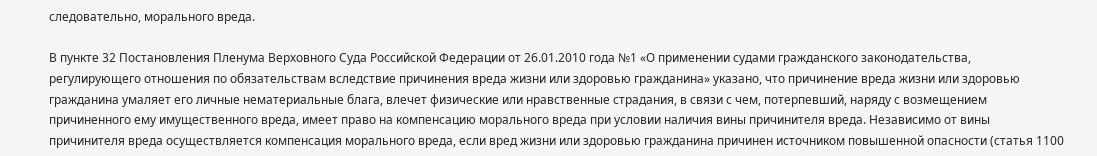следовательно, морального вреда.

В пункте 32 Постановления Пленума Верховного Суда Российской Федерации от 26.01.2010 года №1 «О применении судами гражданского законодательства, регулирующего отношения по обязательствам вследствие причинения вреда жизни или здоровью гражданина» указано, что причинение вреда жизни или здоровью гражданина умаляет его личные нематериальные блага, влечет физические или нравственные страдания, в связи с чем, потерпевший, наряду с возмещением причиненного ему имущественного вреда, имеет право на компенсацию морального вреда при условии наличия вины причинителя вреда. Независимо от вины причинителя вреда осуществляется компенсация морального вреда, если вред жизни или здоровью гражданина причинен источником повышенной опасности (статья 1100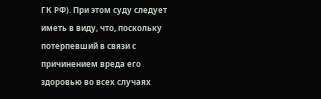ГК РФ). При этом суду следует иметь в виду, что, поскольку потерпевший в связи с причинением вреда его здоровью во всех случаях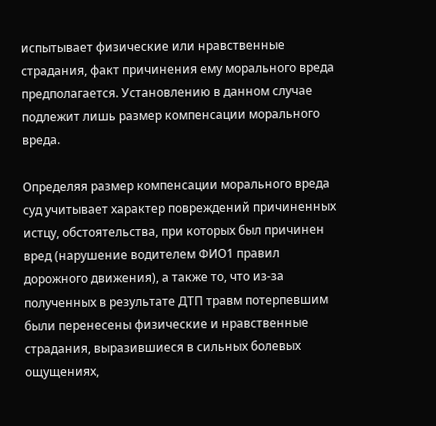испытывает физические или нравственные страдания, факт причинения ему морального вреда предполагается. Установлению в данном случае подлежит лишь размер компенсации морального вреда.

Определяя размер компенсации морального вреда суд учитывает характер повреждений причиненных истцу, обстоятельства, при которых был причинен вред (нарушение водителем ФИО1 правил дорожного движения), а также то, что из-за полученных в результате ДТП травм потерпевшим были перенесены физические и нравственные страдания, выразившиеся в сильных болевых ощущениях,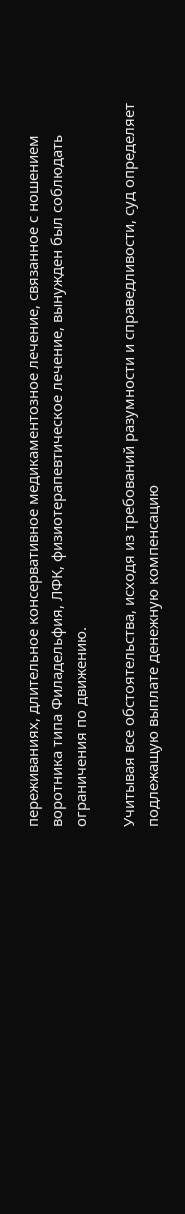переживаниях, длительное консервативное медикаментозное лечение, связанное с ношением воротника типа Филадельфия, ЛФК, физиотерапевтическое лечение, вынужден был соблюдать ограничения по движению.

Учитывая все обстоятельства, исходя из требований разумности и справедливости, суд определяет подлежащую выплате денежную компенсацию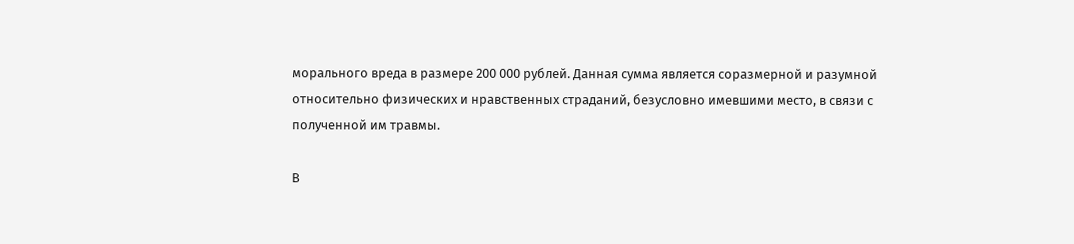морального вреда в размере 200 000 рублей. Данная сумма является соразмерной и разумной относительно физических и нравственных страданий, безусловно имевшими место, в связи с полученной им травмы.

В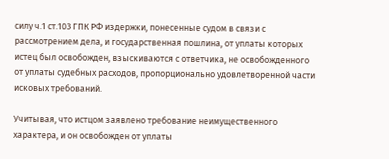силу ч.1 ст.103 ГПК РФ издержки, понесенные судом в связи с рассмотрением дела, и государственная пошлина, от уплаты которых истец был освобожден, взыскиваются с ответчика, не освобожденного от уплаты судебных расходов, пропорционально удовлетворенной части исковых требований.

Учитывая, что истцом заявлено требование неимущественного характера, и он освобожден от уплаты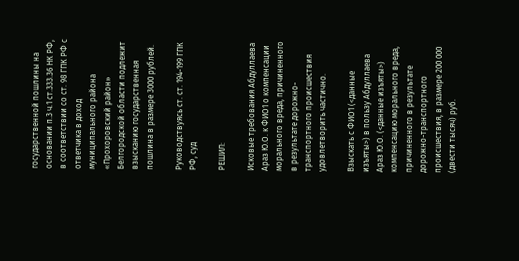государственной пошлины на основании п.3 ч.1 ст.333.36 НК РФ, в соответствии со ст. 98 ГПК РФ с ответчика в доход муниципального района «Прохоровский район» Белгородской области подлежит взысканию государственная пошлина в размере 3000 рублей.

Руководствуясь ст. ст. 194-199 ГПК РФ, суд

РЕШИЛ:

Исковые требования Абдуллаева Араз Ю.О. к ФИО1 о компенсации морального вреда, причиненного в результате дорожно-транспортного происшествия удовлетворить частично.

Взыскать с ФИО1 (<данные изъяты>) в пользу Абдуллаева Араз Ю.О. (<данные изъяты>) компенсацию морального вреда, причиненного в результате дорожно-транспортного происшествия, в размере 200 000 (двести тысяч) руб.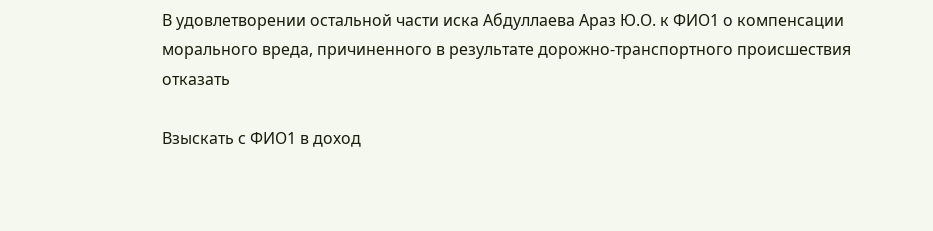В удовлетворении остальной части иска Абдуллаева Араз Ю.О. к ФИО1 о компенсации морального вреда, причиненного в результате дорожно-транспортного происшествия отказать

Взыскать с ФИО1 в доход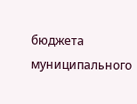бюджета муниципального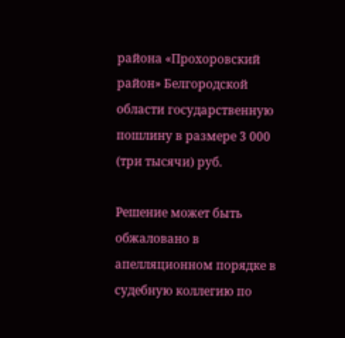района «Прохоровский район» Белгородской области государственную пошлину в размере 3 000 (три тысячи) руб.

Решение может быть обжаловано в апелляционном порядке в судебную коллегию по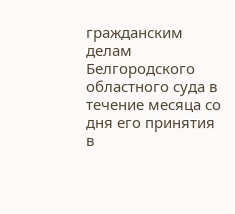гражданским делам Белгородского областного суда в течение месяца со дня его принятия в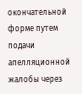окончательной форме путем подачи апелляционной жалобы через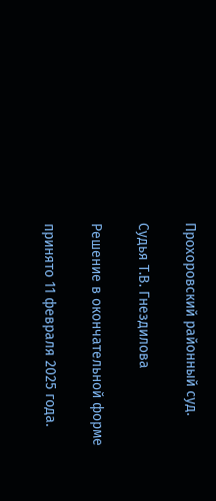Прохоровский районный суд.

Судья Т.В. Гнездилова

Решение в окончательной форме

принято 11 февраля 2025 года.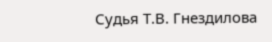Судья Т.В. Гнездилова